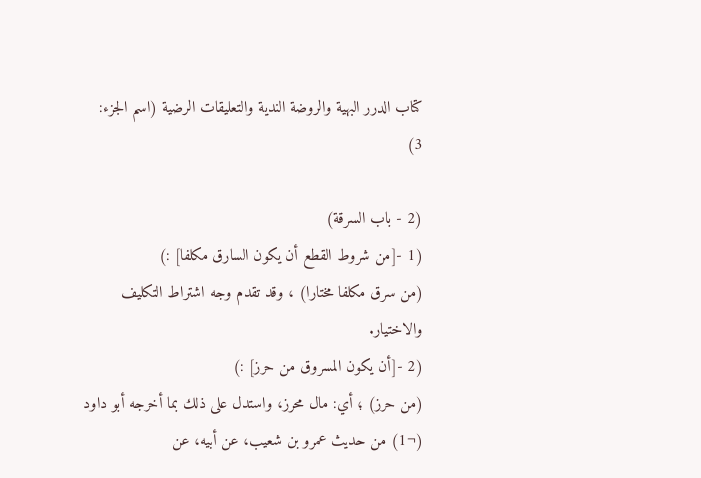كتاب الدرر البهية والروضة الندية والتعليقات الرضية (اسم الجزء: 3)

(2 - باب السرقة)
(1 -[من شروط القطع أن يكون السارق مكلفا] :)
(من سرق مكلفا مختارا) ، وقد تقدم وجه اشتراط التكليف والاختيار.
(2 -[أن يكون المسروق من حرز] :)
(من حرز) ؛ أي: مال محرز، واستدل على ذلك بما أخرجه أبو داود (¬1) من حديث عمرو بن شعيب، عن أبيه، عن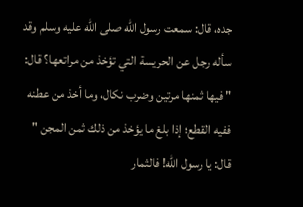جده، قال: سمعت رسول الله صلى الله عليه وسلم وقد سأله رجل عن الحريسة التي تؤخذ من مراتعها؟ قال: " فيها ثمنها مرتين وضرب نكال، وما أخذ من عطنه ففيه القطع؛ إذا بلغ ما يؤخذ من ذلك ثمن المجن " قال: يا رسول الله! فالثمار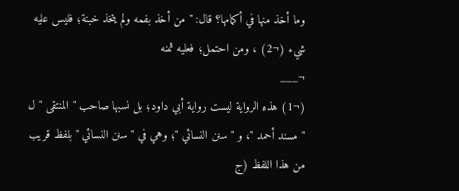وما أخذ منها في أكمامها؟ قال: " من أخذ بفمه ولم يتخذ خبنة؛ فليس عليه شيء (¬2) ، ومن احتمل؛ فعليه ثمنه
¬___
(¬1) هذه الرواية ليست رواية أبي داود؛ بل نسبها صاحب " المنتقى " ل " مسند أحمد "، و " سنن النسائي "؛ وهي في " سنن النسائي " بلفظ قريب من هذا اللفظ (ج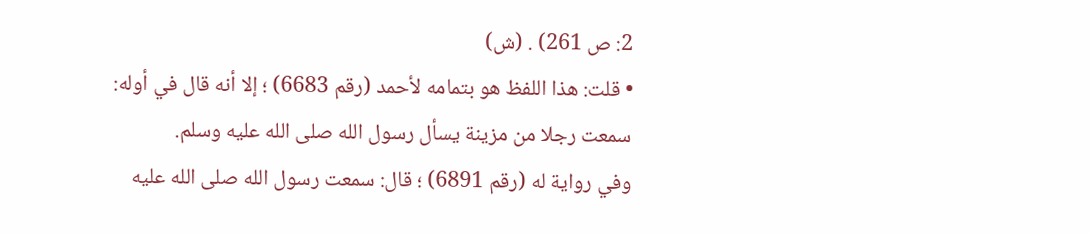2: ص 261) . (ش)
• قلت: هذا اللفظ هو بتمامه لأحمد (رقم 6683) ؛ إلا أنه قال في أوله: سمعت رجلا من مزينة يسأل رسول الله صلى الله عليه وسلم.
وفي رواية له (رقم 6891) ؛ قال: سمعت رسول الله صلى الله عليه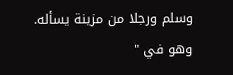وسلم ورجلا من مزينة يسأله.
وهو في "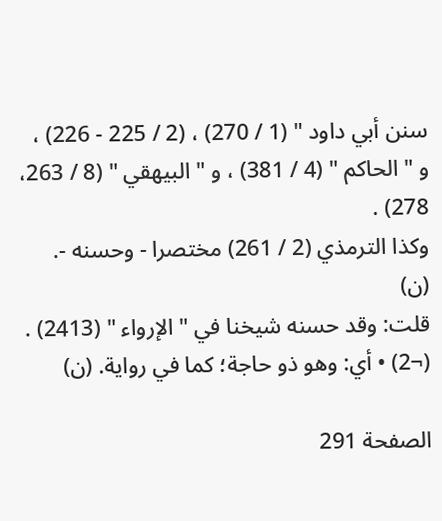سنن أبي داود " (1 / 270) ، (2 / 225 - 226) ، و " الحاكم " (4 / 381) ، و " البيهقي " (8 / 263، 278) .
وكذا الترمذي (2 / 261) مختصرا - وحسنه -. (ن)
قلت: وقد حسنه شيخنا في " الإرواء " (2413) .
(¬2) • أي: وهو ذو حاجة؛ كما في رواية. (ن)

الصفحة 291